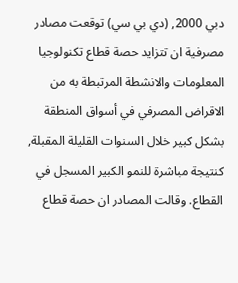دبي 2000, (دي بي سي) توقعت مصادر مصرفية ان تتزايد حصة قطاع تكنولوجيا المعلومات والانشطة المرتبطة به من الاقراض المصرفي في أسواق المنطقة بشكل كبير خلال السنوات القليلة المقبلة, كنتيجة مباشرة للنمو الكبير المسجل في القطاع. وقالت المصادر ان حصة قطاع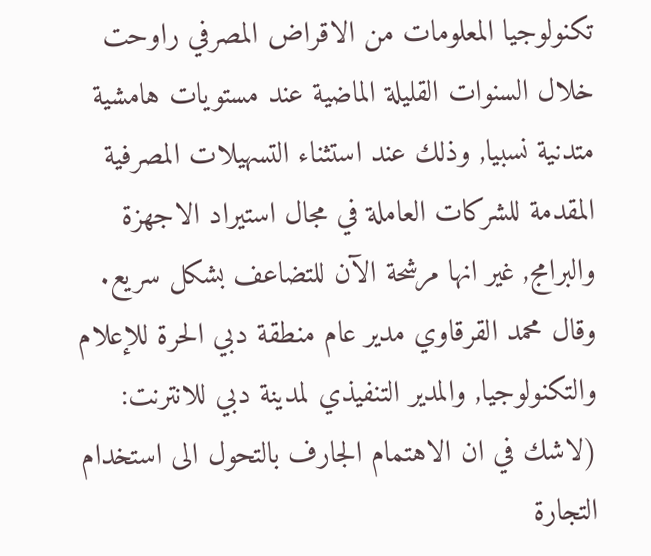تكنولوجيا المعلومات من الاقراض المصرفي راوحت خلال السنوات القليلة الماضية عند مستويات هامشية متدنية نسبيا, وذلك عند استثناء التسهيلات المصرفية المقدمة للشركات العاملة في مجال استيراد الاجهزة والبرامج, غير انها مرشحة الآن للتضاعف بشكل سريع. وقال محمد القرقاوي مدير عام منطقة دبي الحرة للإعلام والتكنولوجيا, والمدير التنفيذي لمدينة دبي للانترنت: (لاشك في ان الاهتمام الجارف بالتحول الى استخدام التجارة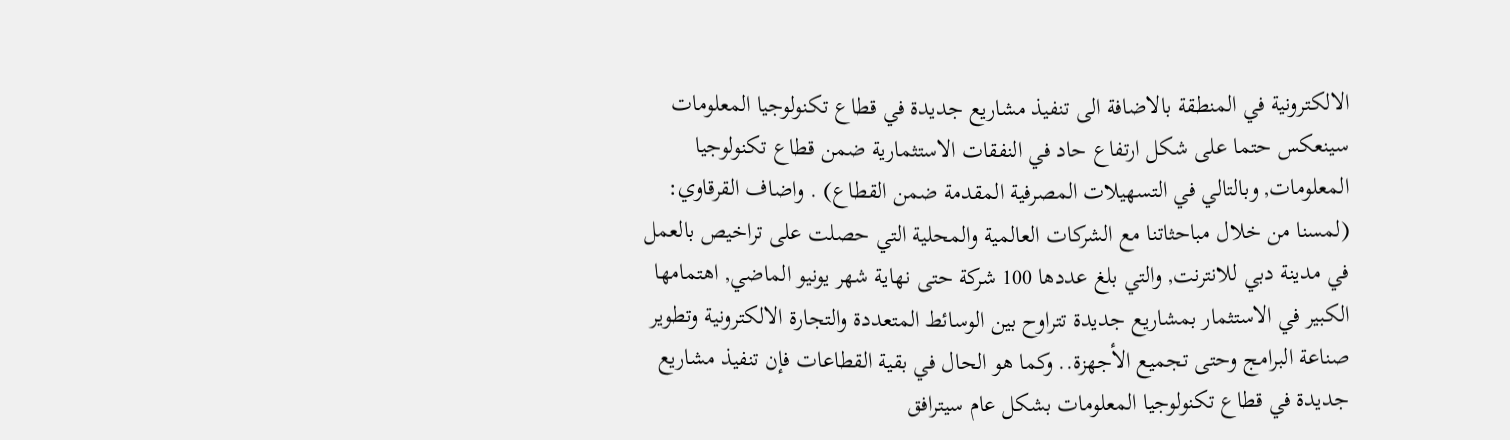الالكترونية في المنطقة بالاضافة الى تنفيذ مشاريع جديدة في قطاع تكنولوجيا المعلومات سينعكس حتما على شكل ارتفاع حاد في النفقات الاستثمارية ضمن قطاع تكنولوجيا المعلومات, وبالتالي في التسهيلات المصرفية المقدمة ضمن القطاع) . واضاف القرقاوي: (لمسنا من خلال مباحثاتنا مع الشركات العالمية والمحلية التي حصلت على تراخيص بالعمل في مدينة دبي للانترنت, والتي بلغ عددها 100 شركة حتى نهاية شهر يونيو الماضي, اهتمامها الكبير في الاستثمار بمشاريع جديدة تتراوح بين الوسائط المتعددة والتجارة الالكترونية وتطوير صناعة البرامج وحتى تجميع الأجهزة.. وكما هو الحال في بقية القطاعات فإن تنفيذ مشاريع جديدة في قطاع تكنولوجيا المعلومات بشكل عام سيترافق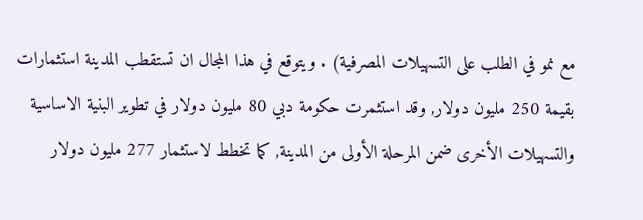مع نمو في الطلب على التسهيلات المصرفية) . ويتوقع في هذا المجال ان تستقطب المدينة استثمارات بقيمة 250 مليون دولار, وقد استثمرت حكومة دبي 80 مليون دولار في تطوير البنية الاساسية والتسهيلات الأخرى ضمن المرحلة الأولى من المدينة, كما تخطط لاستثمار 277 مليون دولار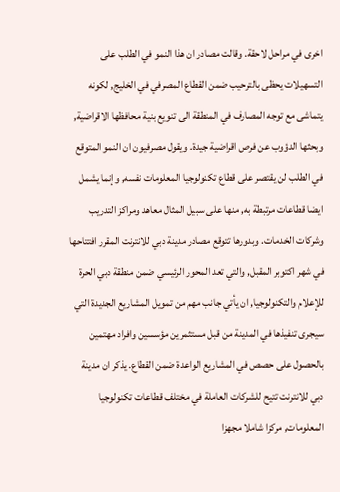اخرى في مراحل لاحقة. وقالت مصادر ان هذا النمو في الطلب على التسهيلات يحظى بالترحيب ضمن القطاع المصرفي في الخليج, لكونه يتماشى مع توجه المصارف في المنطقة الى تنويع بنية محافظها الاقراضية, وبحثها الدؤوب عن فرص اقراضية جيدة. ويقول مصرفيون ان النمو المتوقع في الطلب لن يقتصر على قطاع تكنولوجيا المعلومات نفسه, وإنما يشمل ايضا قطاعات مرتبطة به, منها على سبيل المثال معاهد ومراكز التدريب وشركات الخدمات. وبدورها تتوقع مصادر مدينة دبي للانترنت المقرر افتتاحها في شهر اكتوبر المقبل, والتي تعد المحور الرئيسي ضمن منطقة دبي الحرة للإعلام والتكنولوجيا, ان يأتي جانب مهم من تمويل المشاريع الجديدة التي سيجرى تنفيذها في المدينة من قبل مستثمرين مؤسسين وافراد مهتمين بالحصول على حصص في المشاريع الواعدة ضمن القطاع. يذكر ان مدينة دبي للانترنت تتيح للشركات العاملة في مختلف قطاعات تكنولوجيا المعلومات, مركزا شاملا مجهزا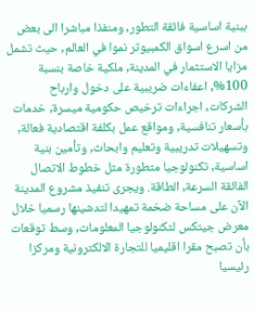ببنية اساسية فائقة التطور, ومنفذا مباشرا الى بعض من اسرع اسواق الكمبيوتر نموا في العالم, حيث تشمل مزايا الاستثمار في المدينة, ملكية خاصة بنسبة 100%, اعفاءات ضريبية على دخول وارباح الشركات, اجراءات ترخيص حكومية ميسرة, خدمات بأسعار تنافسية, ومواقع عمل بكلفة اقتصادية فعالة, وتسهيلات تدريبية وتعليم وابحاث, وتأمين بنية اساسية, تكنولوجيا متطورة مثل خطوط الاتصال الفائقة السرعة, الطاقة. ويجرى تنفيذ مشروع المدينة الآن على مساحة ضخمة تمهيدا لتدشينها رسميا خلال معرض جيتكس لتكنولوجيا المعلومات, وسط توقعات بأن تصبح مقرا اقليميا للتجارة الالكترونية ومركزا رئيسيا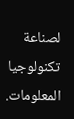لصناعة تكنولوجيا المعلومات.